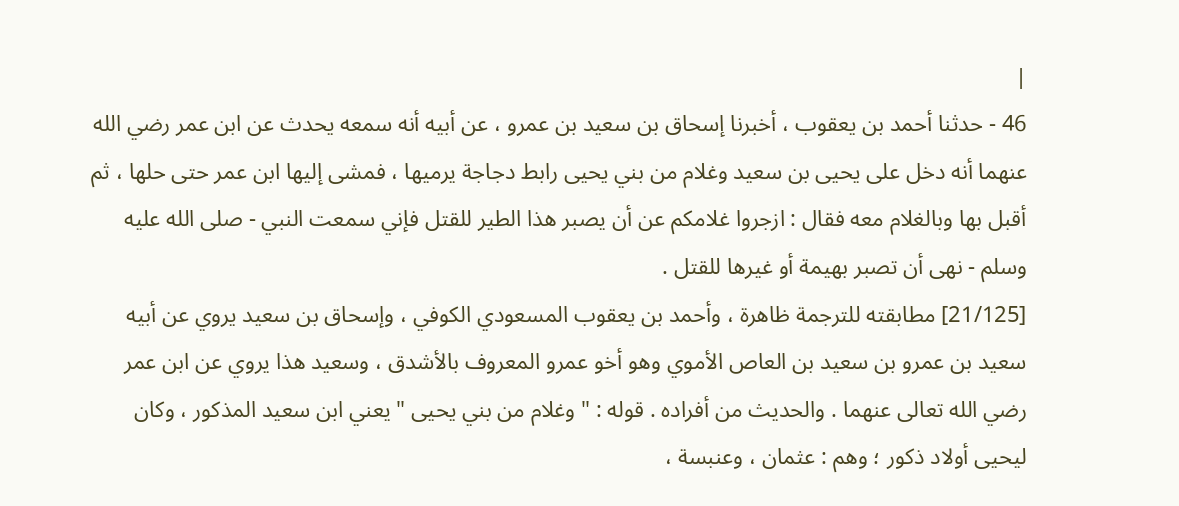|
46 - حدثنا أحمد بن يعقوب ، أخبرنا إسحاق بن سعيد بن عمرو ، عن أبيه أنه سمعه يحدث عن ابن عمر رضي الله عنهما أنه دخل على يحيى بن سعيد وغلام من بني يحيى رابط دجاجة يرميها ، فمشى إليها ابن عمر حتى حلها ، ثم أقبل بها وبالغلام معه فقال : ازجروا غلامكم عن أن يصبر هذا الطير للقتل فإني سمعت النبي - صلى الله عليه وسلم - نهى أن تصبر بهيمة أو غيرها للقتل .
[21/125] مطابقته للترجمة ظاهرة ، وأحمد بن يعقوب المسعودي الكوفي ، وإسحاق بن سعيد يروي عن أبيه سعيد بن عمرو بن سعيد بن العاص الأموي وهو أخو عمرو المعروف بالأشدق ، وسعيد هذا يروي عن ابن عمر رضي الله تعالى عنهما . والحديث من أفراده . قوله : " وغلام من بني يحيى " يعني ابن سعيد المذكور ، وكان ليحيى أولاد ذكور ؛ وهم : عثمان ، وعنبسة ،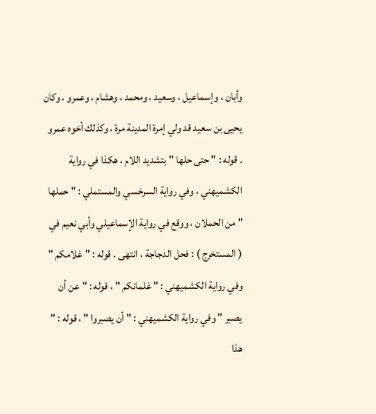وأبان ، وإسماعيل ، وسعيد ، ومحمد ، وهشام ، وعمرو ، وكان يحيى بن سعيد قد ولي إمرة المدينة مرة ، وكذلك أخوه عمرو . قوله : " حتى حلها " بتشديد اللام ، هكذا في رواية الكشميهني ، وفي رواية السرخسي والمستملي : " حملها " من الحملان ، ووقع في رواية الإسماعيلي وأبي نعيم في ( المستخرج ) : فحل الدجاجة ، انتهى . قوله : " غلامكم " وفي رواية الكشميهني : " غلمانكم " ، قوله : " عن أن يصبر " وفي رواية الكشميهني : " أن يصبروا " ، قوله : " هذا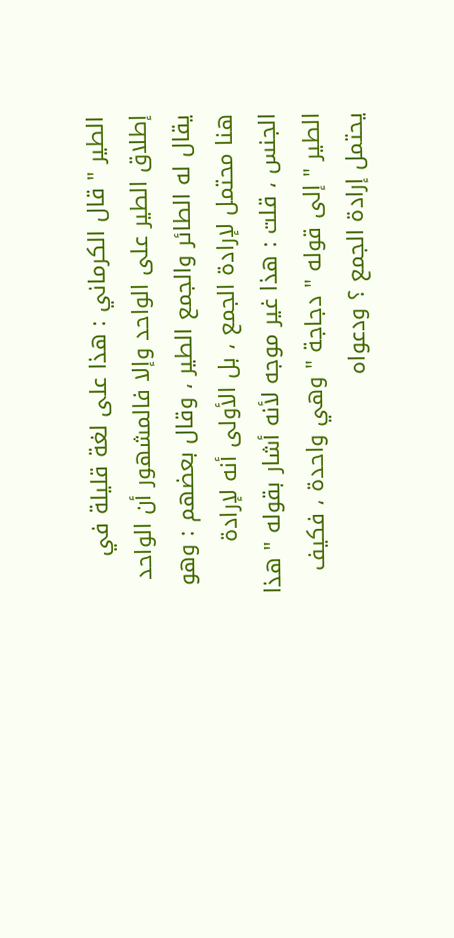الطير " قال الكرماني : هذا على لغة قليلة في إطلاق الطير على الواحد وإلا فالمشهور أن الواحد يقال له الطائر والجمع الطير ، وقال بعضهم : وهو هنا محتمل لإرادة الجمع ، بل الأولى أنه لإرادة الجنس ، قلت : هذا غير موجه لأنه أشار بقوله " هذا الطير " إلى قوله " دجاجة " وهي واحدة ، فكيف يحتمل إرادة الجمع ؟ ودعواه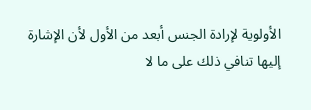الأولوية لإرادة الجنس أبعد من الأول لأن الإشارة إليها تنافي ذلك على ما لا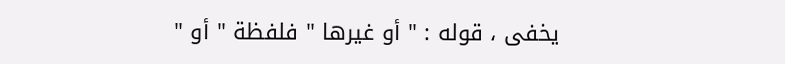يخفى ، قوله : " أو غيرها " فلفظة " أو "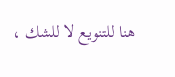هنا للتنويع لا للشك ،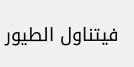فيتناول الطيور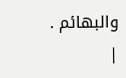والبهائم .
|